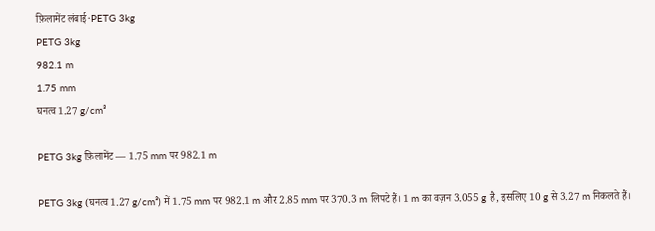फ़िलामेंट लंबाई·PETG 3kg
PETG 3kg
982.1 m
1.75 mm
घनत्व 1.27 g/cm³

PETG 3kg फ़िलामेंट — 1.75 mm पर 982.1 m

PETG 3kg (घनत्व 1.27 g/cm³) में 1.75 mm पर 982.1 m और 2.85 mm पर 370.3 m लिपटे हैं। 1 m का वज़न 3.055 g है, इसलिए 10 g से 3.27 m निकलते हैं।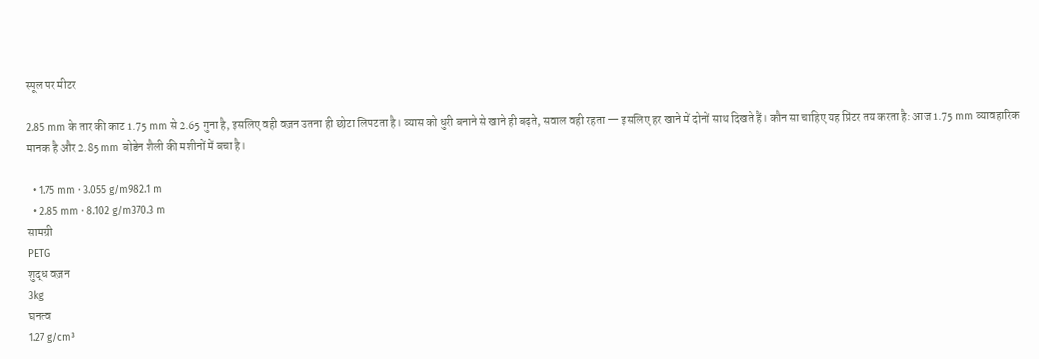स्पूल पर मीटर

2.85 mm के तार की काट 1.75 mm से 2.65 गुना है, इसलिए वही वज़न उतना ही छोटा लिपटता है। व्यास को धुरी बनाने से खाने ही बढ़ते, सवाल वही रहता — इसलिए हर खाने में दोनों साथ दिखते हैं। कौन सा चाहिए यह प्रिंटर तय करता है: आज 1.75 mm व्यावहारिक मानक है और 2.85 mm बोडेन शैली की मशीनों में बचा है।

  • 1.75 mm · 3.055 g/m982.1 m
  • 2.85 mm · 8.102 g/m370.3 m
सामग्री
PETG
शुद्ध वज़न
3kg
घनत्व
1.27 g/cm³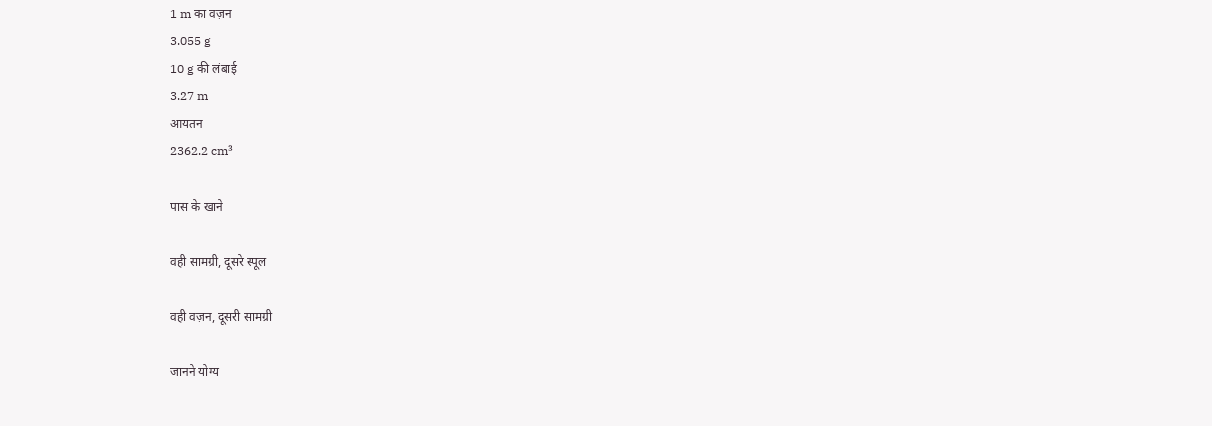1 m का वज़न
3.055 g
10 g की लंबाई
3.27 m
आयतन
2362.2 cm³

पास के खाने

वही सामग्री, दूसरे स्पूल

वही वज़न, दूसरी सामग्री

जानने योग्य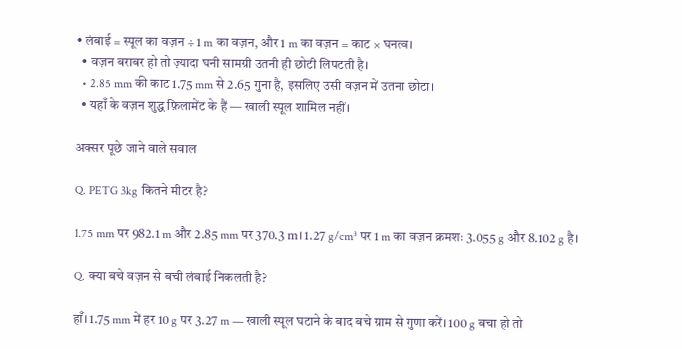• लंबाई = स्पूल का वज़न ÷ 1 m का वज़न, और 1 m का वज़न = काट × घनत्व।
  • वज़न बराबर हो तो ज़्यादा घनी सामग्री उतनी ही छोटी लिपटती है।
  • 2.85 mm की काट 1.75 mm से 2.65 गुना है, इसलिए उसी वज़न में उतना छोटा।
  • यहाँ के वज़न शुद्ध फ़िलामेंट के हैं — खाली स्पूल शामिल नहीं।

अक्सर पूछे जाने वाले सवाल

Q. PETG 3kg कितने मीटर है?

1.75 mm पर 982.1 m और 2.85 mm पर 370.3 m। 1.27 g/cm³ पर 1 m का वज़न क्रमशः 3.055 g और 8.102 g है।

Q. क्या बचे वज़न से बची लंबाई निकलती है?

हाँ। 1.75 mm में हर 10 g पर 3.27 m — खाली स्पूल घटाने के बाद बचे ग्राम से गुणा करें। 100 g बचा हो तो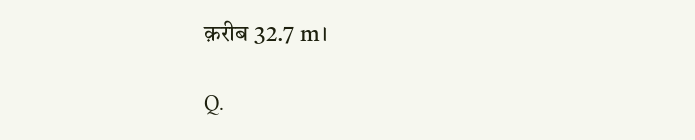क़रीब 32.7 m।

Q.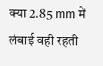क्या 2.85 mm में लंबाई वही रहती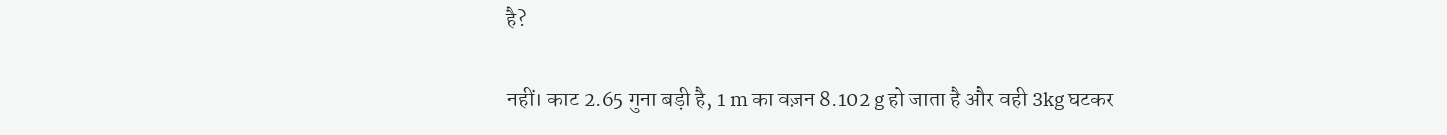है?

नहीं। काट 2.65 गुना बड़ी है, 1 m का वज़न 8.102 g हो जाता है और वही 3kg घटकर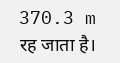370.3 m रह जाता है।